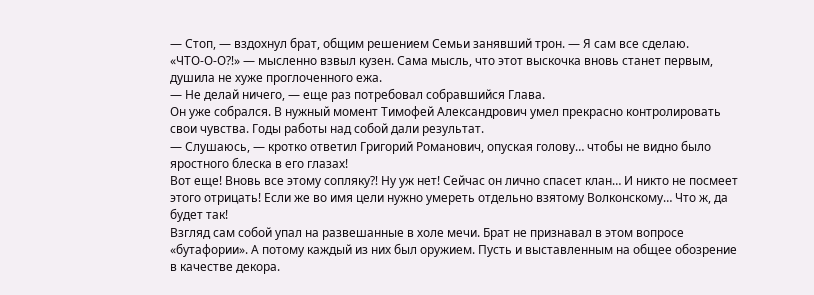— Стоп, — вздохнул брат, общим решением Семьи занявший трон. — Я сам все сделаю.
«ЧТО-О-О⁈» — мысленно взвыл кузен. Сама мысль, что этот выскочка вновь станет первым, душила не хуже проглоченного ежа.
— Не делай ничего, — еще раз потребовал собравшийся Глава.
Он уже собрался. В нужный момент Тимофей Александрович умел прекрасно контролировать свои чувства. Годы работы над собой дали результат.
— Слушаюсь, — кротко ответил Григорий Романович, опуская голову… чтобы не видно было яростного блеска в его глазах!
Вот еще! Вновь все этому сопляку⁈ Ну уж нет! Сейчас он лично спасет клан… И никто не посмеет этого отрицать! Если же во имя цели нужно умереть отдельно взятому Волконскому… Что ж, да будет так!
Взгляд сам собой упал на развешанные в холе мечи. Брат не признавал в этом вопросе «бутафории». А потому каждый из них был оружием. Пусть и выставленным на общее обозрение в качестве декора.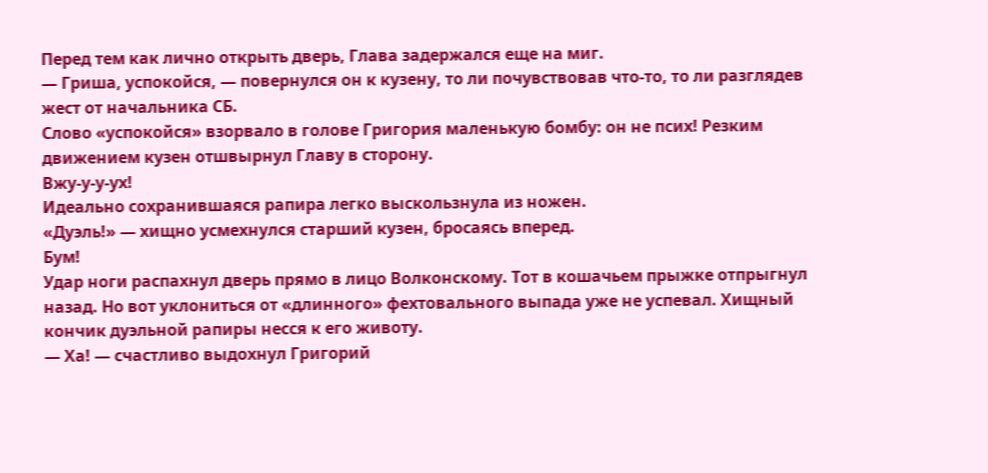Перед тем как лично открыть дверь, Глава задержался еще на миг.
— Гриша, успокойся, — повернулся он к кузену, то ли почувствовав что-то, то ли разглядев жест от начальника СБ.
Слово «успокойся» взорвало в голове Григория маленькую бомбу: он не псих! Резким движением кузен отшвырнул Главу в сторону.
Вжу-у-у-ух!
Идеально сохранившаяся рапира легко выскользнула из ножен.
«Дуэль!» — хищно усмехнулся старший кузен, бросаясь вперед.
Бум!
Удар ноги распахнул дверь прямо в лицо Волконскому. Тот в кошачьем прыжке отпрыгнул назад. Но вот уклониться от «длинного» фехтовального выпада уже не успевал. Хищный кончик дуэльной рапиры несся к его животу.
— Ха! — счастливо выдохнул Григорий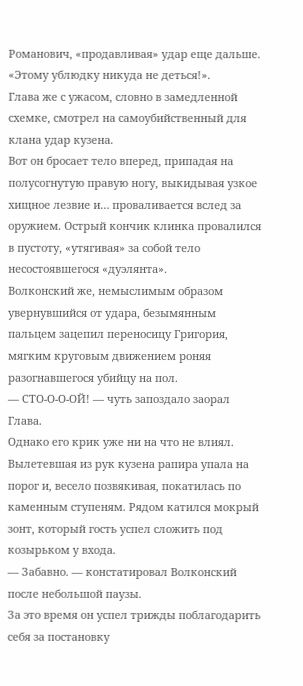Романович, «продавливая» удар еще дальше.
«Этому ублюдку никуда не деться!».
Глава же с ужасом, словно в замедленной схемке, смотрел на самоубийственный для клана удар кузена.
Вот он бросает тело вперед, припадая на полусогнутую правую ногу, выкидывая узкое хищное лезвие и… проваливается вслед за оружием. Острый кончик клинка провалился в пустоту, «утягивая» за собой тело несостоявшегося «дуэлянта».
Волконский же, немыслимым образом увернувшийся от удара, безымянным пальцем зацепил переносицу Григория, мягким круговым движением роняя разогнавшегося убийцу на пол.
— СТО-О-О-ОЙ! — чуть запоздало заорал Глава.
Однако его крик уже ни на что не влиял.
Вылетевшая из рук кузена рапира упала на порог и, весело позвякивая, покатилась по каменным ступеням. Рядом катился мокрый зонт, который гость успел сложить под козырьком у входа.
— Забавно. — констатировал Волконский после небольшой паузы.
За это время он успел трижды поблагодарить себя за постановку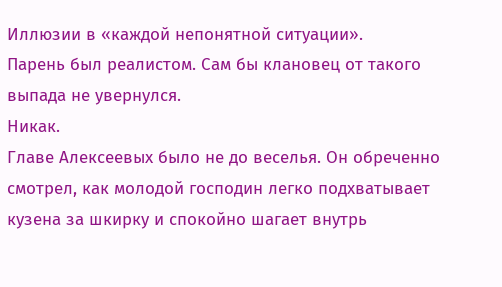Иллюзии в «каждой непонятной ситуации».
Парень был реалистом. Сам бы клановец от такого выпада не увернулся.
Никак.
Главе Алексеевых было не до веселья. Он обреченно смотрел, как молодой господин легко подхватывает кузена за шкирку и спокойно шагает внутрь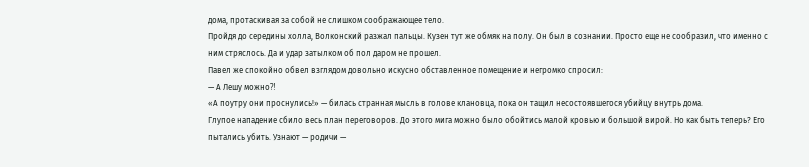дома, протаскивая за собой не слишком соображающее тело.
Пройдя до середины холла, Волконский разжал пальцы. Кузен тут же обмяк на полу. Он был в сознании. Просто еще не сообразил, что именно с ним стряслось. Да и удар затылком об пол даром не прошел.
Павел же спокойно обвел взглядом довольно искусно обставленное помещение и негромко спросил:
— А Лешу можно⁈
«А поутру они проснулись!» — билась странная мысль в голове клановца, пока он тащил несостоявшегося убийцу внутрь дома.
Глупое нападение сбило весь план переговоров. До этого мига можно было обойтись малой кровью и большой вирой. Но как быть теперь? Его пытались убить. Узнают — родичи —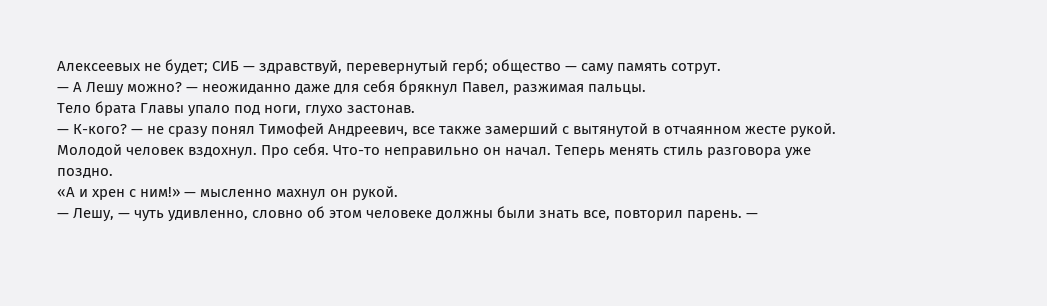Алексеевых не будет; СИБ — здравствуй, перевернутый герб; общество — саму память сотрут.
— А Лешу можно? — неожиданно даже для себя брякнул Павел, разжимая пальцы.
Тело брата Главы упало под ноги, глухо застонав.
— К-кого? — не сразу понял Тимофей Андреевич, все также замерший с вытянутой в отчаянном жесте рукой.
Молодой человек вздохнул. Про себя. Что-то неправильно он начал. Теперь менять стиль разговора уже поздно.
«А и хрен с ним!» — мысленно махнул он рукой.
— Лешу, — чуть удивленно, словно об этом человеке должны были знать все, повторил парень. —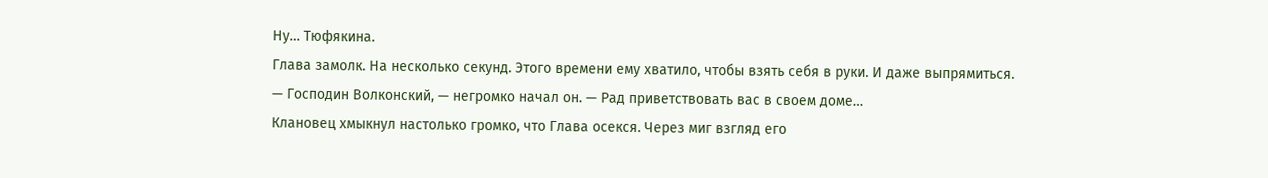Ну… Тюфякина.
Глава замолк. На несколько секунд. Этого времени ему хватило, чтобы взять себя в руки. И даже выпрямиться.
— Господин Волконский, — негромко начал он. — Рад приветствовать вас в своем доме…
Клановец хмыкнул настолько громко, что Глава осекся. Через миг взгляд его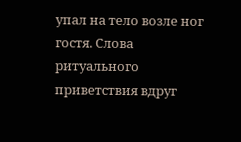упал на тело возле ног гостя. Слова ритуального приветствия вдруг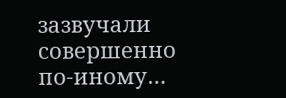зазвучали совершенно по-иному…